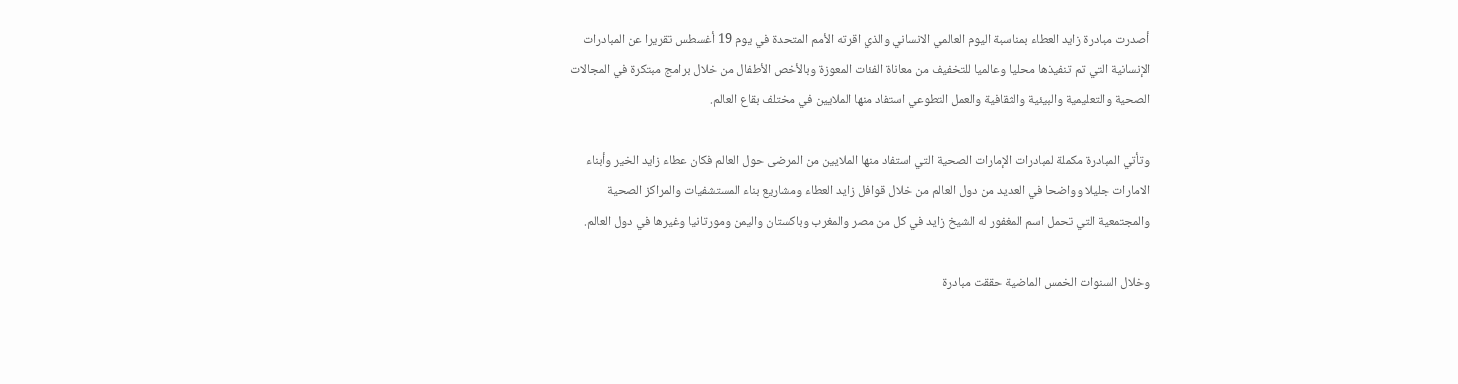أصدرت مبادرة زايد العطاء بمناسبة اليوم العالمي الانساني والذي اقرته الأمم المتحدة في يوم 19 أغسطس تقريرا عن المبادرات الإنسانية التي تم تنفيذها محليا وعالميا للتخفيف من معاناة الفئات المعوزة وبالأخص الأطفال من خلال برامج مبتكرة في المجالات الصحية والتعليمية والبيئية والثقافية والعمل التطوعي استفاد منها الملايين في مختلف بقاع العالم.

وتأتي المبادرة مكملة لمبادرات الإمارات الصحية التي استفاد منها الملايين من المرضى حول العالم فكان عطاء زايد الخير وأبناء الامارات جليلا وواضحا في العديد من دول العالم من خلال قوافل زايد العطاء ومشاريع بناء المستشفيات والمراكز الصحية والمجتمعية التي تحمل اسم المغفور له الشيخ زايد في كل من مصر والمغرب وباكستان واليمن ومورتانيا وغيرها في دول العالم.

وخلال السنوات الخمس الماضية حققت مبادرة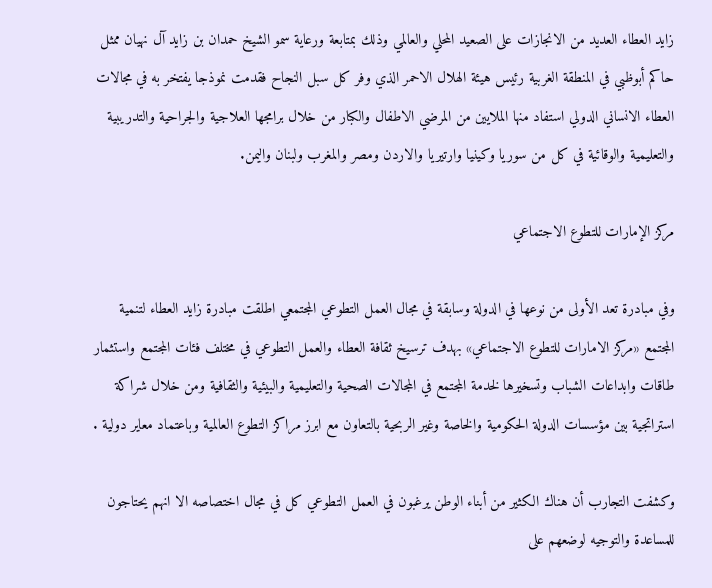زايد العطاء العديد من الانجازات على الصعيد المحلي والعالمي وذلك بمتابعة ورعاية سمو الشيخ حمدان بن زايد آل نهيان ممثل حاكم أبوظبي في المنطقة الغربية رئيس هيئة الهلال الاحمر الذي وفر كل سبل النجاح فقدمت نموذجا يفتخر به في مجالات العطاء الانساني الدولي استفاد منها الملايين من المرضي الاطفال والكبار من خلال برامجها العلاجية والجراحية والتدريبية والتعليمية والوقائية في كل من سوريا وكينيا وارتيريا والاردن ومصر والمغرب ولبنان واليمن.

مركز الإمارات للتطوع الاجتماعي

وفي مبادرة تعد الأولى من نوعها في الدولة وسابقة في مجال العمل التطوعي المجتمعي اطلقت مبادرة زايد العطاء لتنمية المجتمع «مركز الامارات للتطوع الاجتماعي» بهدف ترسيخ ثقافة العطاء والعمل التطوعي في مختلف فئات المجتمع واستثمار طاقات وابداعات الشباب وتسخيرها لخدمة المجتمع في المجالات الصحية والتعليمية والبيئية والثقافية ومن خلال شراكة استراتجية بين مؤسسات الدولة الحكومية والخاصة وغير الربحية بالتعاون مع ابرز مراكز التطوع العالمية وباعتماد معاير دولية .

وكشفت التجارب أن هناك الكثير من أبناء الوطن يرغبون في العمل التطوعي كل في مجال اختصاصه الا انهم يحتاجون للمساعدة والتوجيه لوضعهم على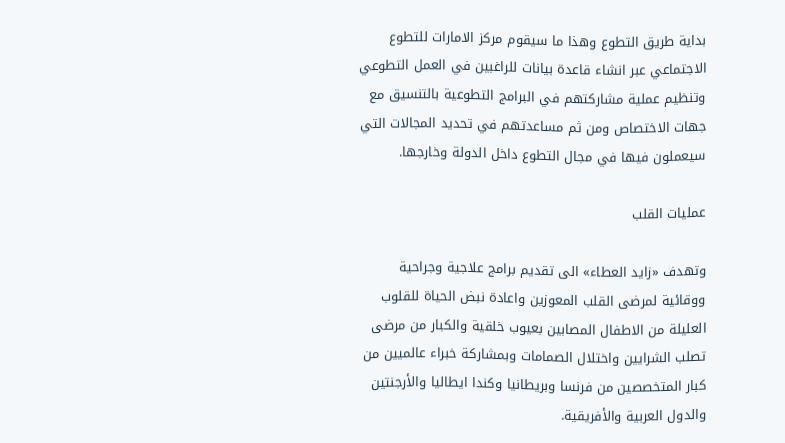بداية طريق التطوع وهذا ما سيقوم مركز الامارات للتطوع الاجتماعي عبر انشاء قاعدة بيانات للراغبين في العمل التطوعي وتنظيم عملية مشاركتهم في البرامج التطوعية بالتنسيق مع جهات الاختصاص ومن ثم مساعدتهم في تحديد المجالات التي سيعملون فيها في مجال التطوع داخل الدولة وخارجها.

عمليات القلب

وتهدف «زايد العطاء» الى تقديم برامج علاجية وجراحية ووقائية لمرضى القلب المعوزين واعادة نبض الحياة للقلوب العليلة من الاطفال المصابين بعيوب خلقية والكبار من مرضى تصلب الشرايين واختلال الصمامات وبمشاركة خبراء عالميين من كبار المتخصصين من فرنسا وبريطانيا وكندا ايطاليا والأرجنتين والدول العربية والأفريقية.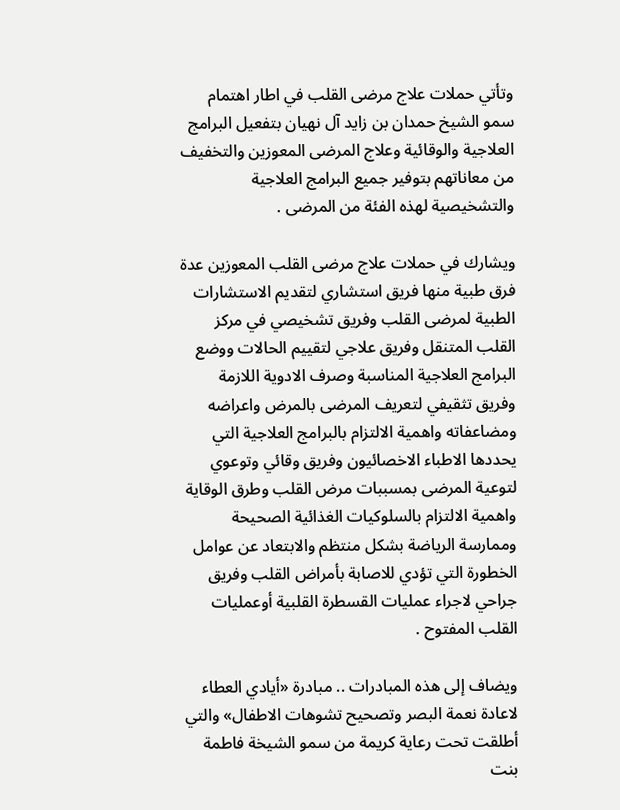وتأتي حملات علاج مرضى القلب في اطار اهتمام سمو الشيخ حمدان بن زايد آل نهيان بتفعيل البرامج العلاجية والوقائية وعلاج المرضى المعوزين والتخفيف من معاناتهم بتوفير جميع البرامج العلاجية والتشخيصية لهذه الفئة من المرضى .

ويشارك في حملات علاج مرضى القلب المعوزين عدة فرق طبية منها فريق استشاري لتقديم الاستشارات الطبية لمرضى القلب وفريق تشخيصي في مركز القلب المتنقل وفريق علاجي لتقييم الحالات ووضع البرامج العلاجية المناسبة وصرف الادوية اللازمة وفريق تثقيفي لتعريف المرضى بالمرض واعراضه ومضاعفاته واهمية الالتزام بالبرامج العلاجية التي يحددها الاطباء الاخصائيون وفريق وقائي وتوعوي لتوعية المرضى بمسببات مرض القلب وطرق الوقاية واهمية الالتزام بالسلوكيات الغذائية الصحيحة وممارسة الرياضة بشكل منتظم والابتعاد عن عوامل الخطورة التي تؤدي للاصابة بأمراض القلب وفريق جراحي لاجراء عمليات القسطرة القلبية أوعمليات القلب المفتوح .

ويضاف إلى هذه المبادرات .. مبادرة «أيادي العطاء لاعادة نعمة البصر وتصحيح تشوهات الاطفال» والتي أطلقت تحت رعاية كريمة من سمو الشيخة فاطمة بنت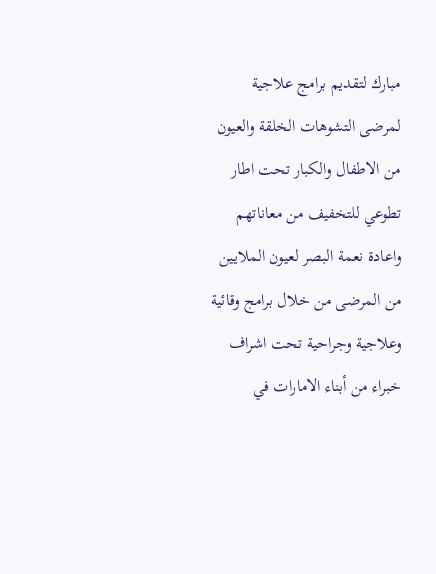مبارك لتقديم برامج علاجية لمرضى التشوهات الخلقة والعيون من الاطفال والكبار تحت اطار تطوعي للتخفيف من معاناتهم واعادة نعمة البصر لعيون الملايين من المرضى من خلال برامج وقائية وعلاجية وجراحية تحت اشراف خبراء من أبناء الامارات في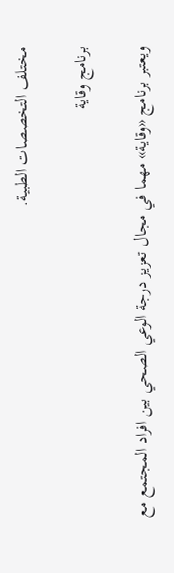مختلف التخصصات الطبية.

برنامج وقاية

ويعتبر برنامج «وقاية» مهما في مجال تعزيز درجة الوعي الصحي بين افراد المجتمع مع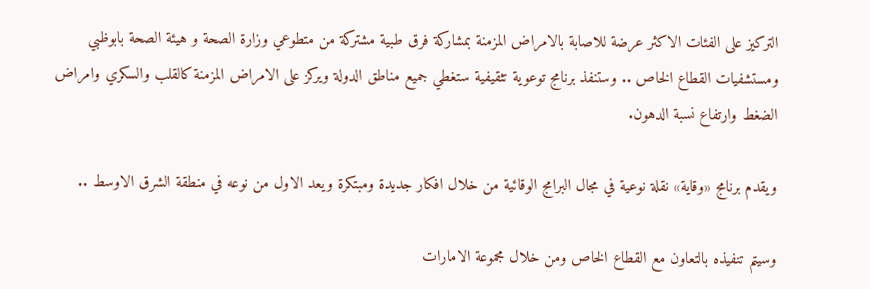التركيز على الفئات الاكثر عرضة للاصابة بالامراض المزمنة بمشاركة فرق طبية مشتركة من متطوعي وزارة الصحة و هيئة الصحة بابوظبي ومستشفيات القطاع الخاص .. وستنفذ برنامج توعوية تثقيفية ستغطي جميع مناطق الدولة ويركز على الامراض المزمنة كالقلب والسكري وامراض الضغط وارتفاع نسبة الدهون.

ويقدم برنامج «وقاية» نقلة نوعية في مجال البرامج الوقائية من خلال افكار جديدة ومبتكرة ويعد الاول من نوعه في منطقة الشرق الاوسط ..

وسيتم تنفيذه بالتعاون مع القطاع الخاص ومن خلال مجموعة الامارات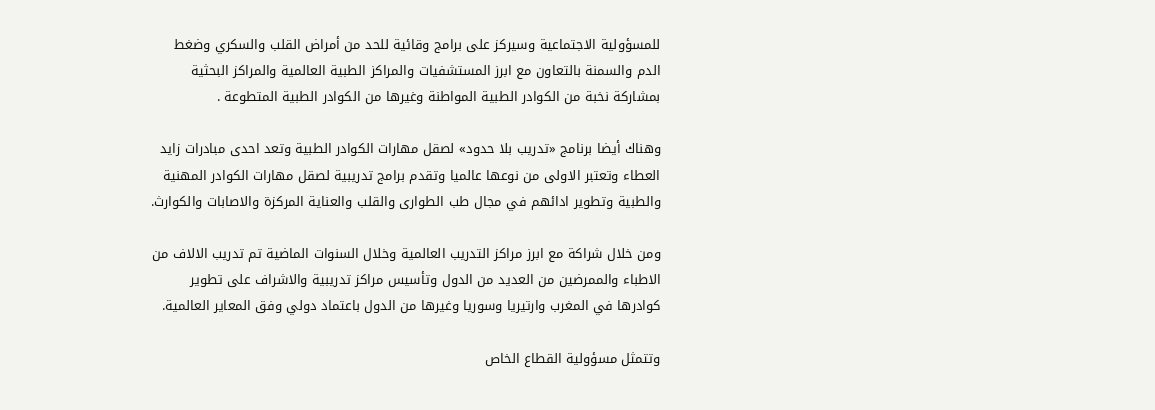للمسؤولية الاجتماعية وسيركز على برامج وقائية للحد من أمراض القلب والسكري وضغط الدم والسمنة بالتعاون مع ابرز المستشفيات والمراكز الطبية العالمية والمراكز البحثية بمشاركة نخبة من الكوادر الطبية المواطنة وغيرها من الكوادر الطبية المتطوعة .

وهناك أيضا برنامج «تدريب بلا حدود» لصقل مهارات الكوادر الطبية وتعد احدى مبادرات زايد العطاء وتعتبر الاولى من نوعها عالميا وتقدم برامج تدريبية لصقل مهارات الكوادر المهنية والطبية وتطوير ادائهم في مجال طب الطوارى والقلب والعناية المركزة والاصابات والكوارث.

ومن خلال شراكة مع ابرز مراكز التدريب العالمية وخلال السنوات الماضية تم تدريب الالاف من الاطباء والممرضين من العديد من الدول وتأسيس مراكز تدريبية والاشراف على تطوير كوادرها في المغرب وارتيريا وسوريا وغيرها من الدول باعتماد دولي وفق المعاير العالمية.

وتتمثل مسؤولية القطاع الخاص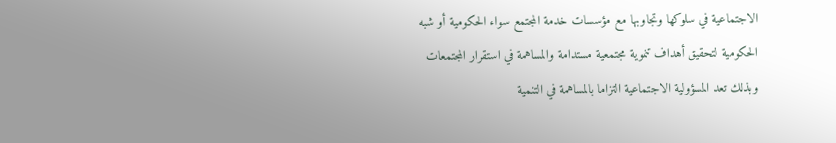الاجتماعية في سلوكها وتجاوبها مع مؤسسات خدمة المجتمع سواء الحكومية أو شبه الحكومية لتحقيق أهداف تنموية مجتمعية مستدامة والمساهمة في استقرار المجتمعات وبذلك تعد المسؤولية الاجتماعية التزاما بالمساهمة في التنمية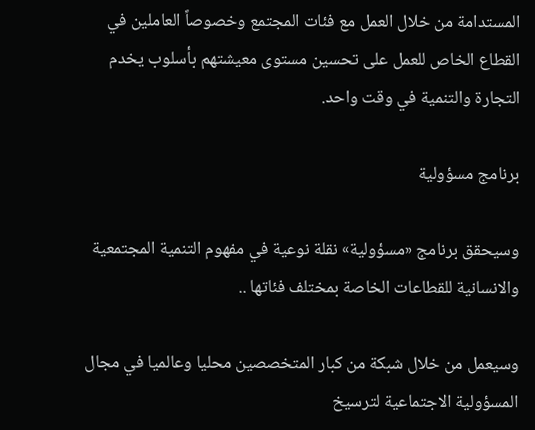المستدامة من خلال العمل مع فئات المجتمع وخصوصاً العاملين في القطاع الخاص للعمل على تحسين مستوى معيشتهم بأسلوب يخدم التجارة والتنمية في وقت واحد.

برنامج مسؤولية

وسيحقق برنامج «مسؤولية» نقلة نوعية في مفهوم التنمية المجتمعية والانسانية للقطاعات الخاصة بمختلف فئاتها ..

وسيعمل من خلال شبكة من كبار المتخصصين محليا وعالميا في مجال المسؤولية الاجتماعية لترسيخ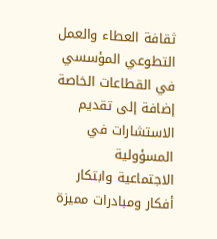ثقافة العطاء والعمل التطوعي المؤسسي في القطاعات الخاصة إضافة إلى تقديم الاستشارات في المسؤولية الاجتماعية وابتكار أفكار ومبادرات مميزة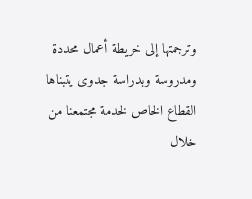وترجمتها إلى خريطة أعمال محددة ومدروسة وبدراسة جدوى يتبناها القطاع الخاص لخدمة مجتمعنا من خلال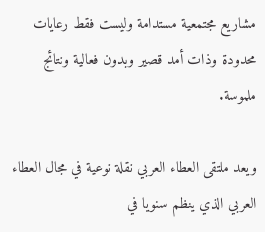مشاريع مجتمعية مستدامة وليست فقط رعايات محدودة وذات أمد قصير وبدون فعالية ونتائج ملموسة.

ويعد ملتقى العطاء العربي نقلة نوعية في مجال العطاء العربي الذي ينظم سنويا في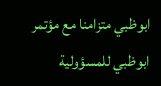ابوظبي متزامنا مع مؤتمر ابوظبي للمسؤولية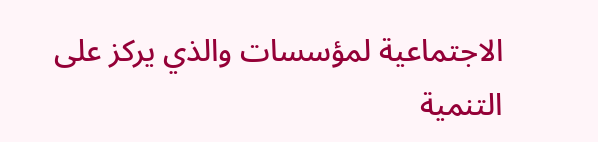الاجتماعية لمؤسسات والذي يركز على التنمية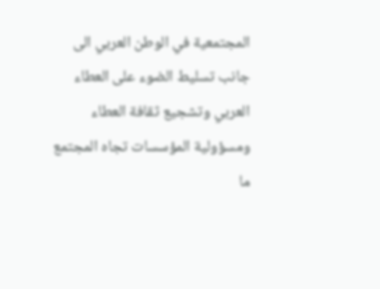المجتمعية في الوطن العربي الى جانب تسليط الضوء على العطاء العربي وتشجيع ثقافة العطاء ومسؤولية المؤسسات تجاه المجتمع ما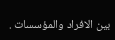بين الافراد والمؤسسات .